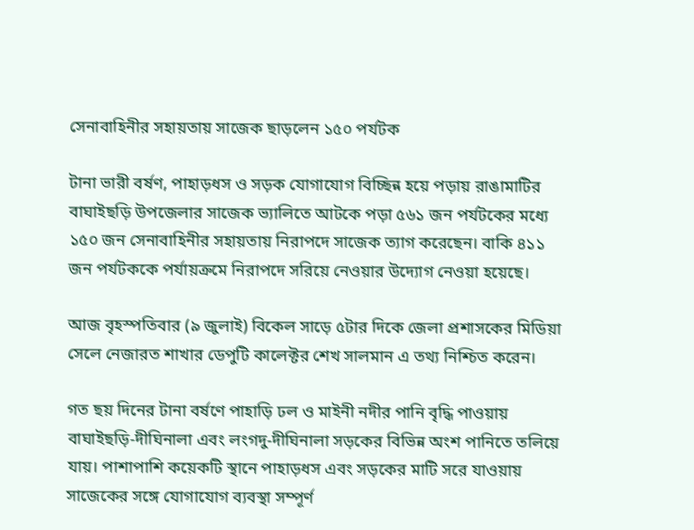সেনাবাহিনীর সহায়তায় সাজেক ছাড়লেন ১৫০ পর্যটক

টানা ভারী বর্ষণ, পাহাড়ধস ও সড়ক যোগাযোগ বিচ্ছিন্ন হয়ে পড়ায় রাঙামাটির বাঘাইছড়ি উপজেলার সাজেক ভ্যালিতে আটকে পড়া ৫৬১ জন পর্যটকের মধ্যে ১৫০ জন সেনাবাহিনীর সহায়তায় নিরাপদে সাজেক ত্যাগ করেছেন। বাকি ৪১১ জন পর্যটককে পর্যায়ক্রমে নিরাপদে সরিয়ে নেওয়ার উদ্যোগ নেওয়া হয়েছে।

আজ বৃহস্পতিবার (৯ জুলাই) বিকেল সাড়ে ৫টার দিকে জেলা প্রশাসকের মিডিয়া সেলে নেজারত শাখার ডেপুটি কালেক্টর শেখ সালমান এ তথ্য নিশ্চিত করেন।

গত ছয় দিনের টানা বর্ষণে পাহাড়ি ঢল ও মাইনী নদীর পানি বৃদ্ধি পাওয়ায় বাঘাইছড়ি-দীঘিনালা এবং লংগদু-দীঘিনালা সড়কের বিভিন্ন অংশ পানিতে তলিয়ে যায়। পাশাপাশি কয়েকটি স্থানে পাহাড়ধস এবং সড়কের মাটি সরে যাওয়ায় সাজেকের সঙ্গে যোগাযোগ ব্যবস্থা সম্পূর্ণ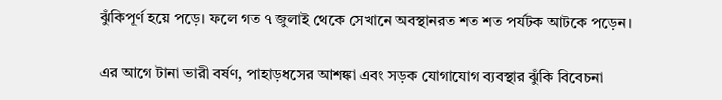ঝুঁকিপূর্ণ হয়ে পড়ে। ফলে গত ৭ জুলাই থেকে সেখানে অবস্থানরত শত শত পর্যটক আটকে পড়েন।

এর আগে টানা ভারী বর্ষণ, পাহাড়ধসের আশঙ্কা এবং সড়ক যোগাযোগ ব্যবস্থার ঝুঁকি বিবেচনা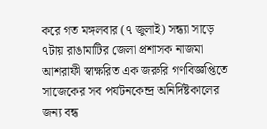করে গত মঙ্গলবার (৭ জুলাই) সন্ধ্যা সাড়ে ৭টায় রাঙামাটির জেলা প্রশাসক নাজমা আশরাফী স্বাক্ষরিত এক জরুরি গণবিজ্ঞপ্তিতে সাজেকের সব পর্যটনকেন্দ্র অনির্দিষ্টকালের জন্য বন্ধ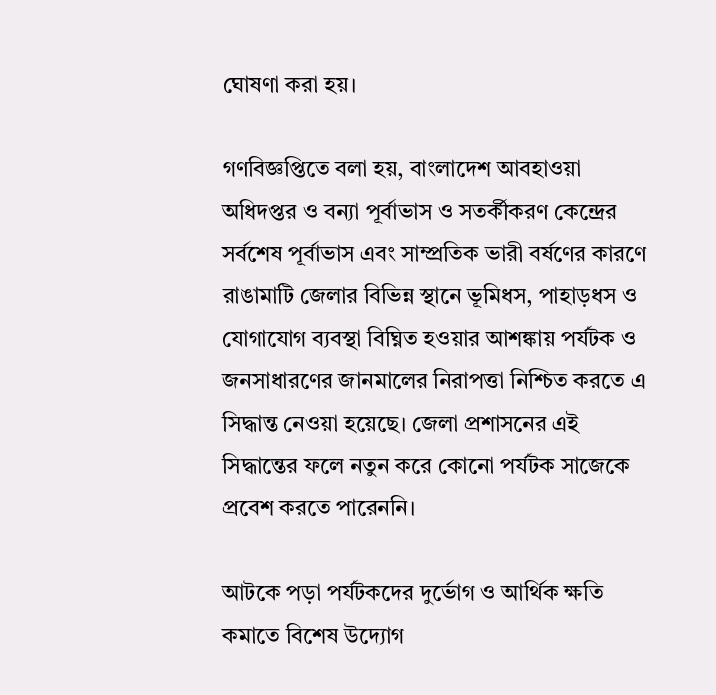ঘোষণা করা হয়।

গণবিজ্ঞপ্তিতে বলা হয়, বাংলাদেশ আবহাওয়া অধিদপ্তর ও বন্যা পূর্বাভাস ও সতর্কীকরণ কেন্দ্রের সর্বশেষ পূর্বাভাস এবং সাম্প্রতিক ভারী বর্ষণের কারণে রাঙামাটি জেলার বিভিন্ন স্থানে ভূমিধস, পাহাড়ধস ও যোগাযোগ ব্যবস্থা বিঘ্নিত হওয়ার আশঙ্কায় পর্যটক ও জনসাধারণের জানমালের নিরাপত্তা নিশ্চিত করতে এ সিদ্ধান্ত নেওয়া হয়েছে। জেলা প্রশাসনের এই সিদ্ধান্তের ফলে নতুন করে কোনো পর্যটক সাজেকে প্রবেশ করতে পারেননি।

আটকে পড়া পর্যটকদের দুর্ভোগ ও আর্থিক ক্ষতি কমাতে বিশেষ উদ্যোগ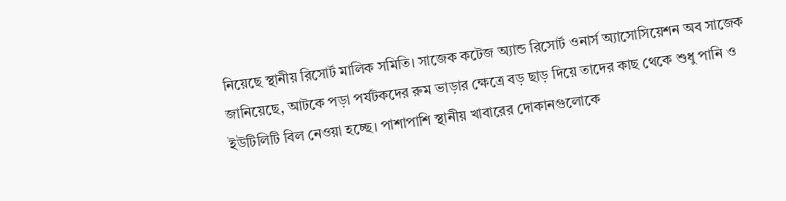নিয়েছে স্থানীয় রিসোর্ট মালিক সমিতি। সাজেক কটেজ অ্যান্ড রিসোর্ট ওনার্স অ্যাসোসিয়েশন অব সাজেক জানিয়েছে, আটকে পড়া পর্যটকদের রুম ভাড়ার ক্ষেত্রে বড় ছাড় দিয়ে তাদের কাছ থেকে শুধু পানি ও ইউটিলিটি বিল নেওয়া হচ্ছে। পাশাপাশি স্থানীয় খাবারের দোকানগুলোকে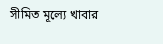সীমিত মূল্যে খাবার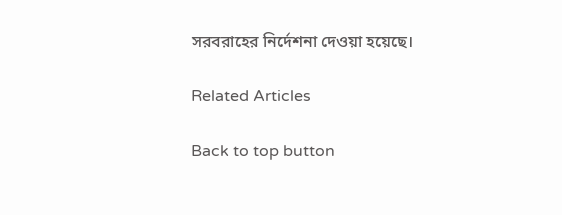সরবরাহের নির্দেশনা দেওয়া হয়েছে।

Related Articles

Back to top button